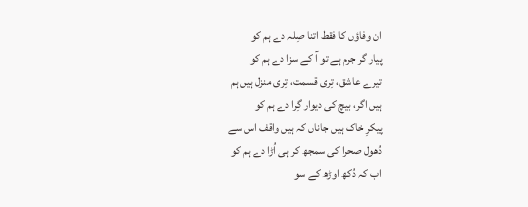ان وفاؤں کا فقط اتنا صِلہ دے ہم کو
پیار گر جرم ہے تو آ کے سزا دے ہم کو
تیرے عاشق، تِری قسمت، تِری منزل ہیں ہم
ہیں اگر، بیچ کی دیوار گِرا دے ہم کو
پیکرِ خاک ہیں جاناں کہ ہیں واقف اس سے
دُھول صحرا کی سمجھ کر ہی اُڑا دے ہم کو
اب کہ دُکھ اوڑھ کے سو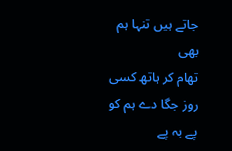جاتے ہیں تنہا ہم بھی
تھام کر ہاتھ کسی روز جگا دے ہم کو
پے بہ پے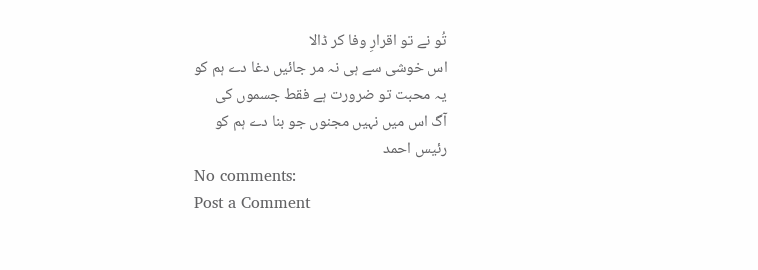تُو نے تو اقرارِ وفا کر ڈالا
اس خوشی سے ہی نہ مر جائیں دغا دے ہم کو
یہ محبت تو ضرورت ہے فقط جسموں کی
آگ اس میں نہیں مجنوں جو بنا دے ہم کو
رئیس احمد
No comments:
Post a Comment